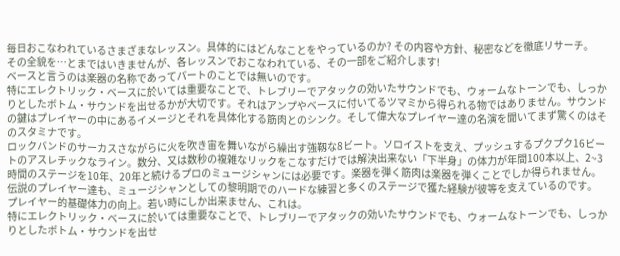毎日おこなわれているさまざまなレッスン。具体的にはどんなことをやっているのか? その内容や方針、秘密などを徹底リサーチ。
その全貌を…とまではいきませんが、各レッスンでおこなわれている、その一部をご紹介します!
ベースと言うのは楽器の名称であってパートのことでは無いのです。
特にエレクトリック・ベースに於いては重要なことで、トレブリーでアタックの効いたサウンドでも、ウォームなトーンでも、しっかりとしたボトム・サウンドを出せるかが大切です。それはアンプやベースに付いてるツマミから得られる物ではありません。サウンドの鍵はプレイヤーの中にあるイメージとそれを具体化する筋肉とのシンク。そして偉大なプレイヤー達の名演を聞いてまず驚くのはそのスタミナです。
ロックバンドのサーカスさながらに火を吹き宙を舞いながら繰出す強靱な8ビート。ソロイストを支え、プッシュするプクプク16ビートのアスレチックなライン。数分、又は数秒の複雑なリックをこなすだけでは解決出来ない「下半身」の体力が年間100本以上、2~3時間のステージを10年、20年と続けるプロのミュージシャンには必要です。楽器を弾く筋肉は楽器を弾くことでしか得られません。伝説のプレイヤー達も、ミュージシャンとしての黎明期でのハードな練習と多くのステージで獲た経験が彼等を支えているのです。
プレイヤー的基礎体力の向上。若い時にしか出来ません、これは。
特にエレクトリック・ベースに於いては重要なことで、トレブリーでアタックの効いたサウンドでも、ウォームなトーンでも、しっかりとしたボトム・サウンドを出せ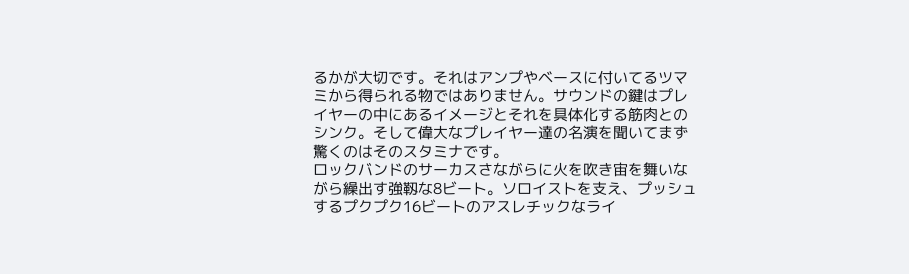るかが大切です。それはアンプやベースに付いてるツマミから得られる物ではありません。サウンドの鍵はプレイヤーの中にあるイメージとそれを具体化する筋肉とのシンク。そして偉大なプレイヤー達の名演を聞いてまず驚くのはそのスタミナです。
ロックバンドのサーカスさながらに火を吹き宙を舞いながら繰出す強靱な8ビート。ソロイストを支え、プッシュするプクプク16ビートのアスレチックなライ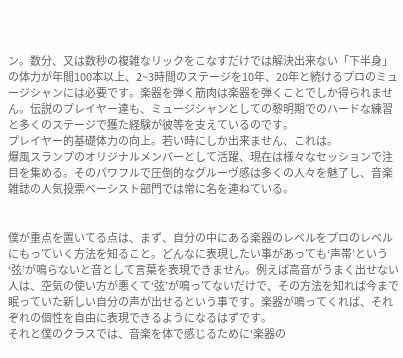ン。数分、又は数秒の複雑なリックをこなすだけでは解決出来ない「下半身」の体力が年間100本以上、2~3時間のステージを10年、20年と続けるプロのミュージシャンには必要です。楽器を弾く筋肉は楽器を弾くことでしか得られません。伝説のプレイヤー達も、ミュージシャンとしての黎明期でのハードな練習と多くのステージで獲た経験が彼等を支えているのです。
プレイヤー的基礎体力の向上。若い時にしか出来ません、これは。
爆風スランプのオリジナルメンバーとして活躍、現在は様々なセッションで注目を集める。そのパワフルで圧倒的なグルーヴ感は多くの人々を魅了し、音楽雑誌の人気投票ベーシスト部門では常に名を連ねている。


僕が重点を置いてる点は、まず、自分の中にある楽器のレベルをプロのレベルにもっていく方法を知ること。どんなに表現したい事があっても‘声帯’という‘弦’が鳴らないと音として言葉を表現できません。例えば高音がうまく出せない人は、空気の使い方が悪くて‘弦’が鳴ってないだけで、その方法を知れば今まで眠っていた新しい自分の声が出せるという事です。楽器が鳴ってくれば、それぞれの個性を自由に表現できるようになるはずです。
それと僕のクラスでは、音楽を体で感じるために‘楽器の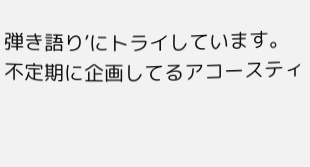弾き語り’にトライしています。不定期に企画してるアコースティ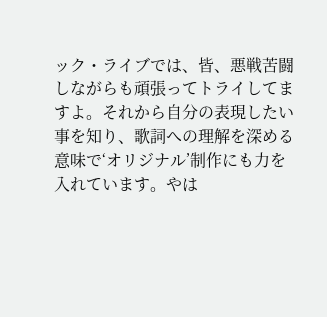ック・ライブでは、皆、悪戦苦闘しながらも頑張ってトライしてますよ。それから自分の表現したい事を知り、歌詞への理解を深める意味で‘オリジナル’制作にも力を入れています。やは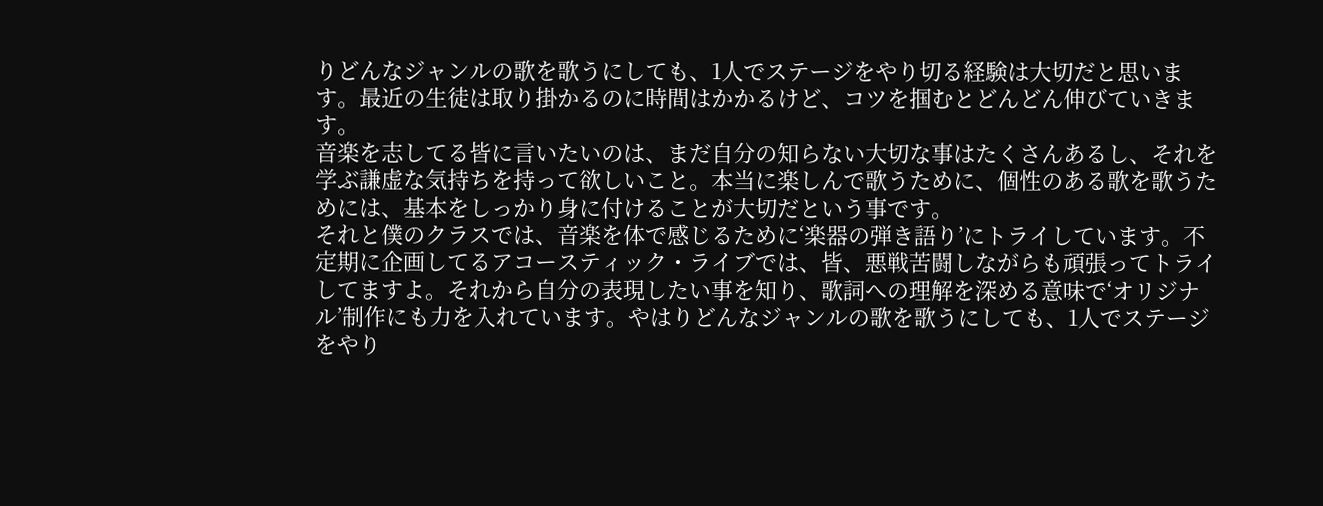りどんなジャンルの歌を歌うにしても、1人でステージをやり切る経験は大切だと思います。最近の生徒は取り掛かるのに時間はかかるけど、コツを掴むとどんどん伸びていきます。
音楽を志してる皆に言いたいのは、まだ自分の知らない大切な事はたくさんあるし、それを学ぶ謙虚な気持ちを持って欲しいこと。本当に楽しんで歌うために、個性のある歌を歌うためには、基本をしっかり身に付けることが大切だという事です。
それと僕のクラスでは、音楽を体で感じるために‘楽器の弾き語り’にトライしています。不定期に企画してるアコースティック・ライブでは、皆、悪戦苦闘しながらも頑張ってトライしてますよ。それから自分の表現したい事を知り、歌詞への理解を深める意味で‘オリジナル’制作にも力を入れています。やはりどんなジャンルの歌を歌うにしても、1人でステージをやり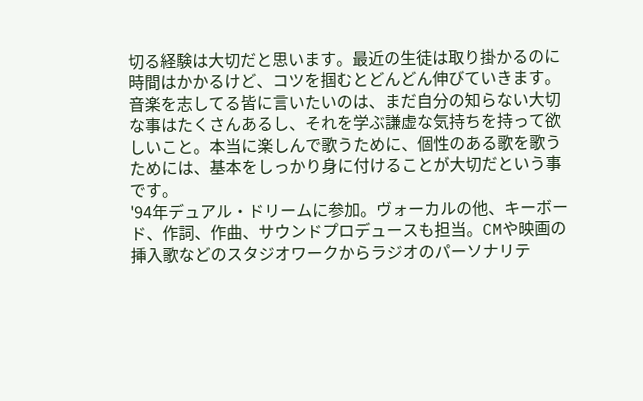切る経験は大切だと思います。最近の生徒は取り掛かるのに時間はかかるけど、コツを掴むとどんどん伸びていきます。
音楽を志してる皆に言いたいのは、まだ自分の知らない大切な事はたくさんあるし、それを学ぶ謙虚な気持ちを持って欲しいこと。本当に楽しんで歌うために、個性のある歌を歌うためには、基本をしっかり身に付けることが大切だという事です。
'94年デュアル・ドリームに参加。ヴォーカルの他、キーボード、作詞、作曲、サウンドプロデュースも担当。CMや映画の挿入歌などのスタジオワークからラジオのパーソナリテ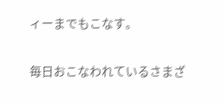ィーまでもこなす。

毎日おこなわれているさまざ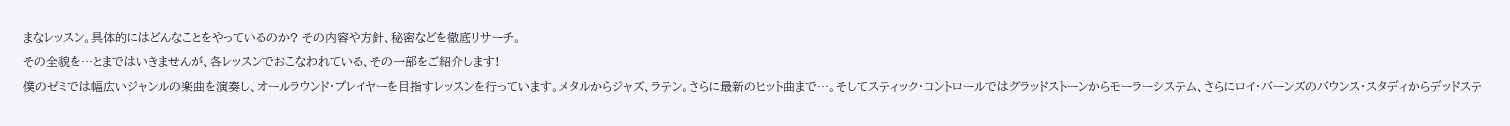まなレッスン。具体的にはどんなことをやっているのか? その内容や方針、秘密などを徹底リサーチ。
その全貌を…とまではいきませんが、各レッスンでおこなわれている、その一部をご紹介します!
僕のゼミでは幅広いジャンルの楽曲を演奏し、オールラウンド・プレイヤーを目指すレッスンを行っています。メタルからジャズ、ラテン。さらに最新のヒット曲まで…。そしてスティック・コントロールではグラッドストーンからモーラーシステム、さらにロイ・バーンズのバウンス・スタディからデッドステ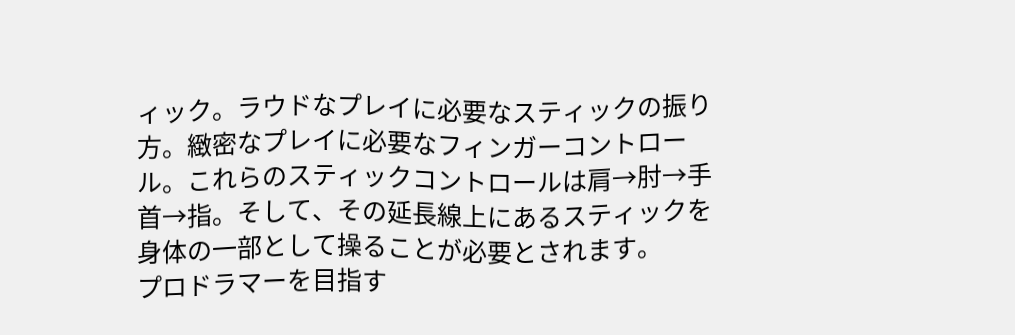ィック。ラウドなプレイに必要なスティックの振り方。緻密なプレイに必要なフィンガーコントロール。これらのスティックコントロールは肩→肘→手首→指。そして、その延長線上にあるスティックを身体の一部として操ることが必要とされます。
プロドラマーを目指す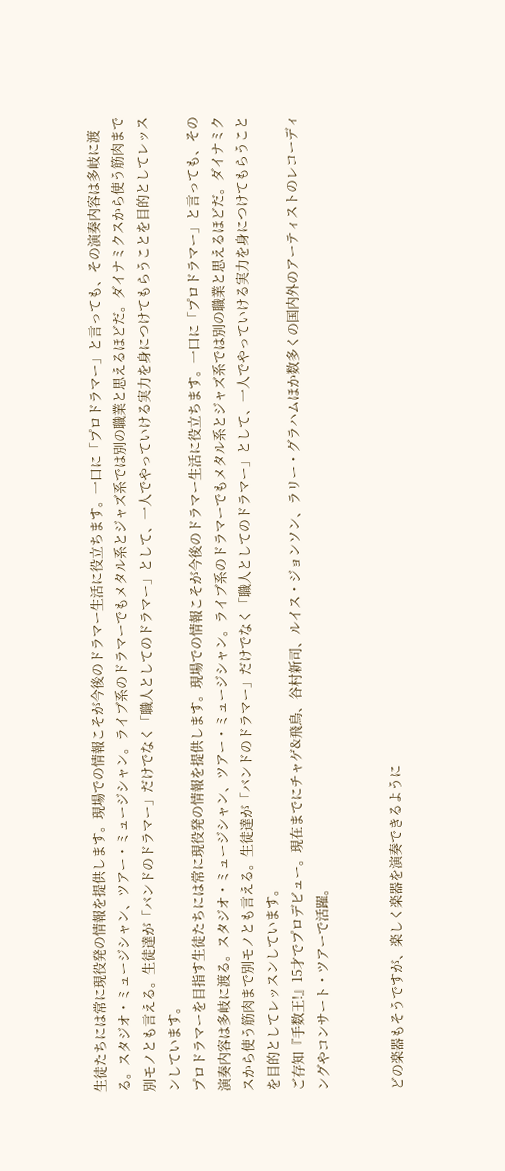生徒たちには常に現役発の情報を提供します。現場での情報こそが今後のドラマー生活に役立ちます。一口に「プロドラマー」と言っても、その演奏内容は多岐に渡る。スタジオ・ミュージシャン、ツアー・ミュージシャン。ライブ系のドラマーでもメタル系とジャズ系では別の職業と思えるほどだ。ダイナミクスから使う筋肉まで別モノとも言える。生徒達が「バンドのドラマー」だけでなく「職人としてのドラマー」として、一人でやっていける実力を身につけてもらうことを目的としてレッスンしています。
プロドラマーを目指す生徒たちには常に現役発の情報を提供します。現場での情報こそが今後のドラマー生活に役立ちます。一口に「プロドラマー」と言っても、その演奏内容は多岐に渡る。スタジオ・ミュージシャン、ツアー・ミュージシャン。ライブ系のドラマーでもメタル系とジャズ系では別の職業と思えるほどだ。ダイナミクスから使う筋肉まで別モノとも言える。生徒達が「バンドのドラマー」だけでなく「職人としてのドラマー」として、一人でやっていける実力を身につけてもらうことを目的としてレッスンしています。
ご存知『手数王!』15才でプロデビュー。現在までにチャゲ&飛鳥、谷村新司、ルイス・ジョンソン、ラリー・グラハムほか数多くの国内外のアーティストのレコーディングやコンサート・ツアーで活躍。


どの楽器もそうですが、楽しく楽器を演奏できるように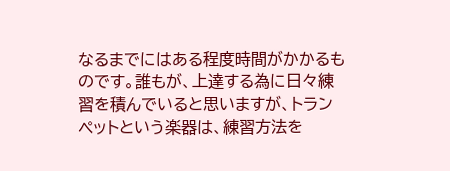なるまでにはある程度時間がかかるものです。誰もが、上達する為に日々練習を積んでいると思いますが、トランペットという楽器は、練習方法を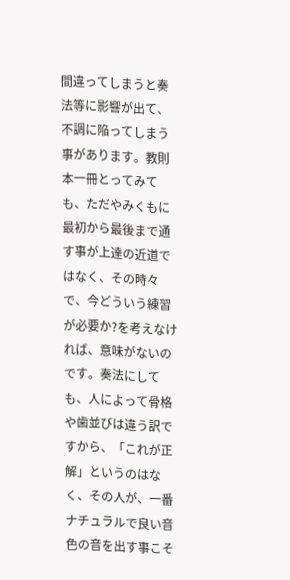間違ってしまうと奏法等に影響が出て、不調に陥ってしまう事があります。教則本一冊とってみても、ただやみくもに最初から最後まで通す事が上達の近道ではなく、その時々で、今どういう練習が必要か?を考えなければ、意味がないのです。奏法にしても、人によって骨格や歯並びは違う訳ですから、「これが正解」というのはなく、その人が、一番ナチュラルで良い音色の音を出す事こそ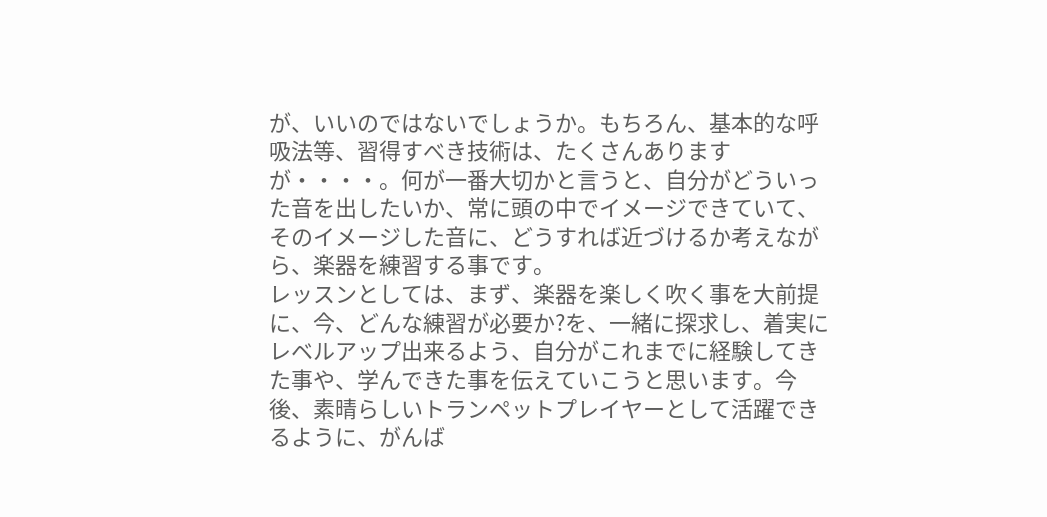が、いいのではないでしょうか。もちろん、基本的な呼吸法等、習得すべき技術は、たくさんありますが・・・・。何が一番大切かと言うと、自分がどういった音を出したいか、常に頭の中でイメージできていて、そのイメージした音に、どうすれば近づけるか考えながら、楽器を練習する事です。
レッスンとしては、まず、楽器を楽しく吹く事を大前提に、今、どんな練習が必要か?を、一緒に探求し、着実にレベルアップ出来るよう、自分がこれまでに経験してきた事や、学んできた事を伝えていこうと思います。今後、素晴らしいトランペットプレイヤーとして活躍できるように、がんば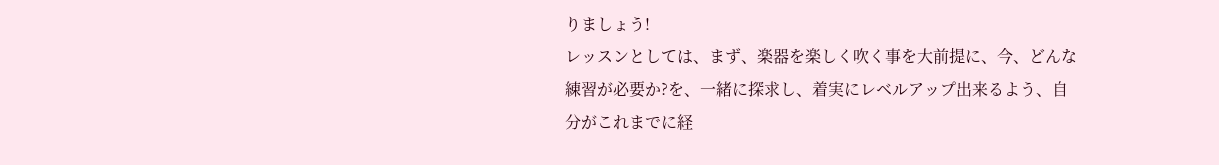りましょう!
レッスンとしては、まず、楽器を楽しく吹く事を大前提に、今、どんな練習が必要か?を、一緒に探求し、着実にレベルアップ出来るよう、自分がこれまでに経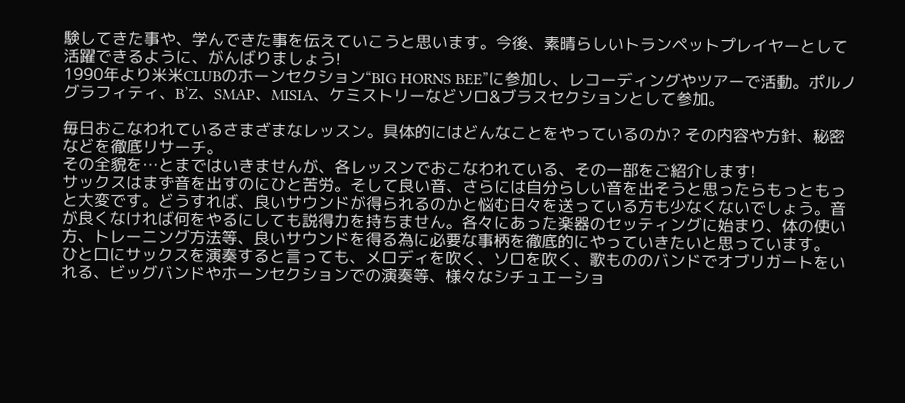験してきた事や、学んできた事を伝えていこうと思います。今後、素晴らしいトランペットプレイヤーとして活躍できるように、がんばりましょう!
1990年より米米CLUBのホーンセクション“BIG HORNS BEE”に参加し、レコーディングやツアーで活動。ポルノグラフィティ、B’Z、SMAP、MISIA、ケミストリーなどソロ&ブラスセクションとして参加。

毎日おこなわれているさまざまなレッスン。具体的にはどんなことをやっているのか? その内容や方針、秘密などを徹底リサーチ。
その全貌を…とまではいきませんが、各レッスンでおこなわれている、その一部をご紹介します!
サックスはまず音を出すのにひと苦労。そして良い音、さらには自分らしい音を出そうと思ったらもっともっと大変です。どうすれば、良いサウンドが得られるのかと悩む日々を送っている方も少なくないでしょう。音が良くなければ何をやるにしても説得力を持ちません。各々にあった楽器のセッティングに始まり、体の使い方、トレーニング方法等、良いサウンドを得る為に必要な事柄を徹底的にやっていきたいと思っています。
ひと口にサックスを演奏すると言っても、メロディを吹く、ソロを吹く、歌もののバンドでオブリガートをいれる、ビッグバンドやホーンセクションでの演奏等、様々なシチュエーショ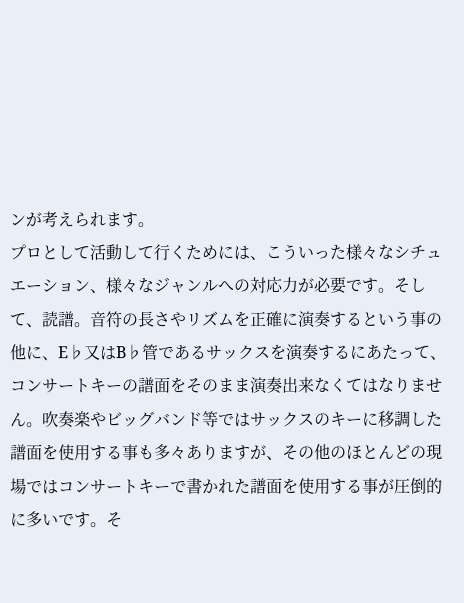ンが考えられます。
プロとして活動して行くためには、こういった様々なシチュエーション、様々なジャンルへの対応力が必要です。そして、読譜。音符の長さやリズムを正確に演奏するという事の他に、E♭又はB♭管であるサックスを演奏するにあたって、コンサートキーの譜面をそのまま演奏出来なくてはなりません。吹奏楽やビッグバンド等ではサックスのキーに移調した譜面を使用する事も多々ありますが、その他のほとんどの現場ではコンサートキーで書かれた譜面を使用する事が圧倒的に多いです。そ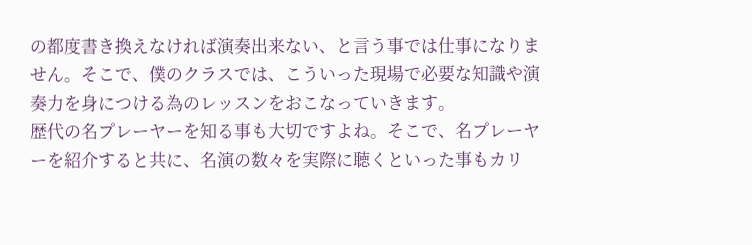の都度書き換えなければ演奏出来ない、と言う事では仕事になりません。そこで、僕のクラスでは、こういった現場で必要な知識や演奏力を身につける為のレッスンをおこなっていきます。
歴代の名プレーヤーを知る事も大切ですよね。そこで、名プレーヤーを紹介すると共に、名演の数々を実際に聴くといった事もカリ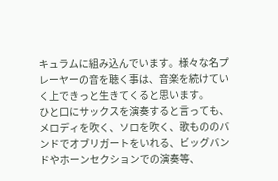キュラムに組み込んでいます。様々な名プレーヤーの音を聴く事は、音楽を続けていく上できっと生きてくると思います。
ひと口にサックスを演奏すると言っても、メロディを吹く、ソロを吹く、歌もののバンドでオブリガートをいれる、ビッグバンドやホーンセクションでの演奏等、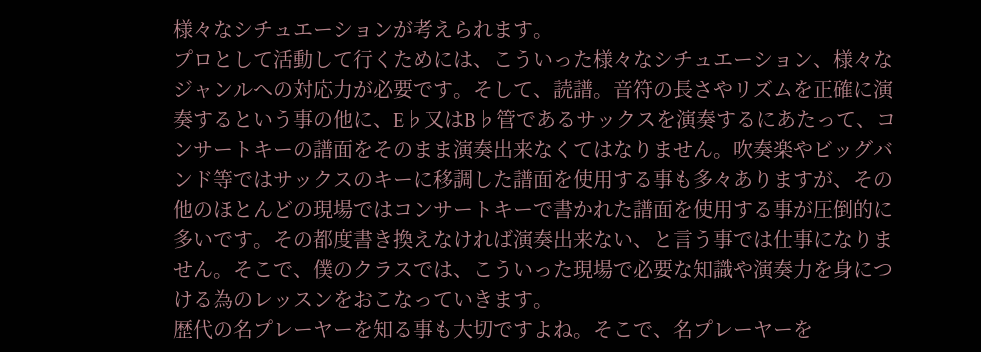様々なシチュエーションが考えられます。
プロとして活動して行くためには、こういった様々なシチュエーション、様々なジャンルへの対応力が必要です。そして、読譜。音符の長さやリズムを正確に演奏するという事の他に、E♭又はB♭管であるサックスを演奏するにあたって、コンサートキーの譜面をそのまま演奏出来なくてはなりません。吹奏楽やビッグバンド等ではサックスのキーに移調した譜面を使用する事も多々ありますが、その他のほとんどの現場ではコンサートキーで書かれた譜面を使用する事が圧倒的に多いです。その都度書き換えなければ演奏出来ない、と言う事では仕事になりません。そこで、僕のクラスでは、こういった現場で必要な知識や演奏力を身につける為のレッスンをおこなっていきます。
歴代の名プレーヤーを知る事も大切ですよね。そこで、名プレーヤーを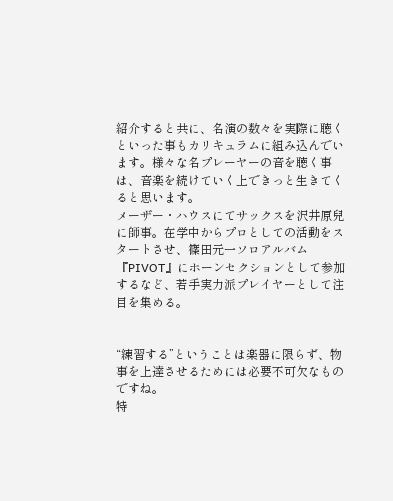紹介すると共に、名演の数々を実際に聴くといった事もカリキュラムに組み込んでいます。様々な名プレーヤーの音を聴く事は、音楽を続けていく上できっと生きてくると思います。
メーザー・ハウスにてサックスを沢井原兒に師事。在学中からプロとしての活動をスタートさせ、篠田元一ソロアルバム『PIVOT』にホーンセクションとして参加するなど、若手実力派プレイヤーとして注目を集める。


“練習する”ということは楽器に限らず、物事を上達させるためには必要不可欠なものですね。
特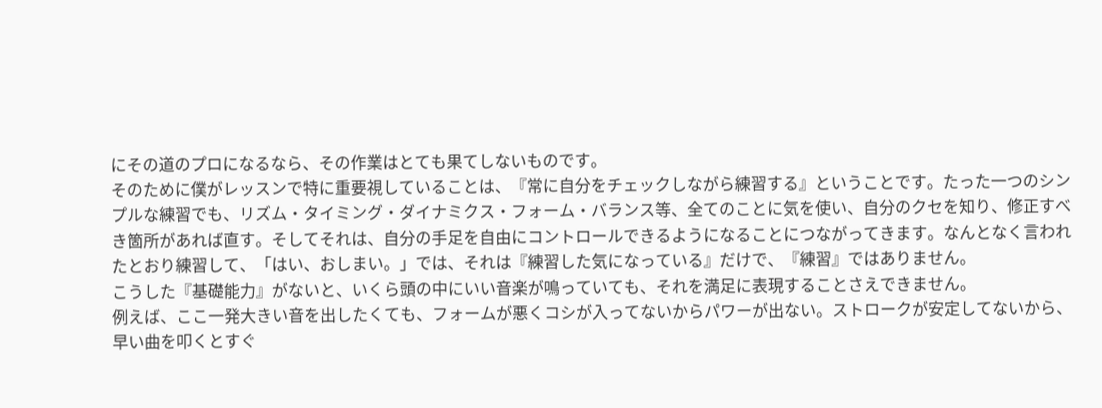にその道のプロになるなら、その作業はとても果てしないものです。
そのために僕がレッスンで特に重要視していることは、『常に自分をチェックしながら練習する』ということです。たった一つのシンプルな練習でも、リズム・タイミング・ダイナミクス・フォーム・バランス等、全てのことに気を使い、自分のクセを知り、修正すべき箇所があれば直す。そしてそれは、自分の手足を自由にコントロールできるようになることにつながってきます。なんとなく言われたとおり練習して、「はい、おしまい。」では、それは『練習した気になっている』だけで、『練習』ではありません。
こうした『基礎能力』がないと、いくら頭の中にいい音楽が鳴っていても、それを満足に表現することさえできません。
例えば、ここ一発大きい音を出したくても、フォームが悪くコシが入ってないからパワーが出ない。ストロークが安定してないから、早い曲を叩くとすぐ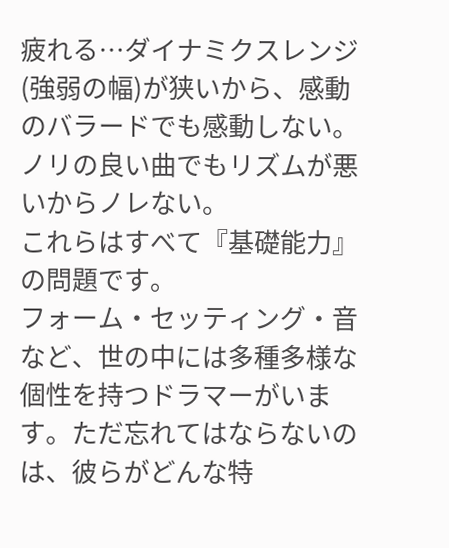疲れる…ダイナミクスレンジ(強弱の幅)が狭いから、感動のバラードでも感動しない。ノリの良い曲でもリズムが悪いからノレない。
これらはすべて『基礎能力』の問題です。
フォーム・セッティング・音など、世の中には多種多様な個性を持つドラマーがいます。ただ忘れてはならないのは、彼らがどんな特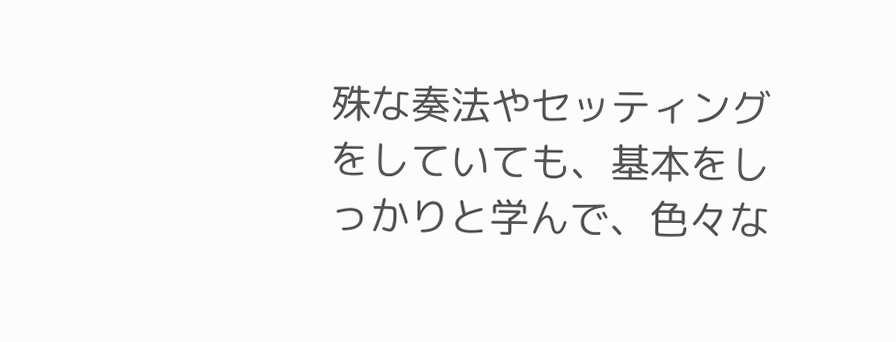殊な奏法やセッティングをしていても、基本をしっかりと学んで、色々な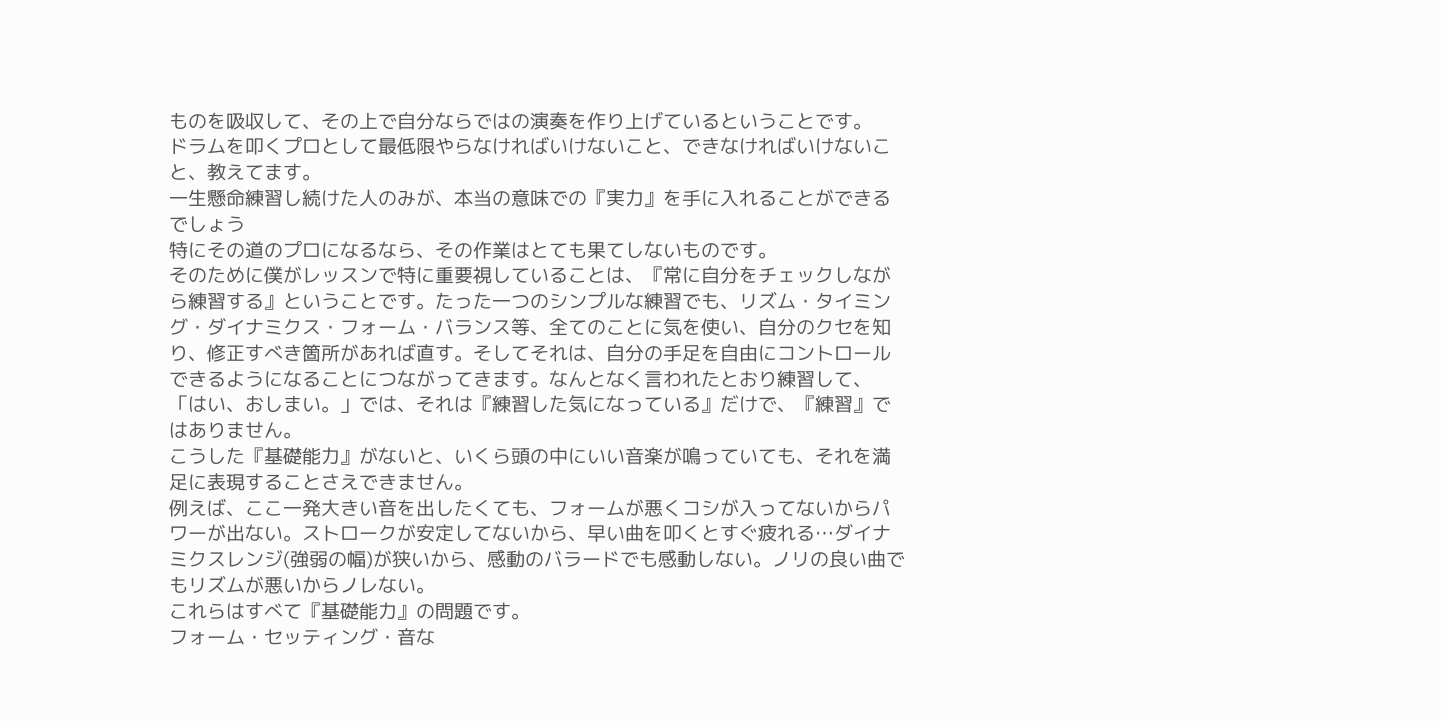ものを吸収して、その上で自分ならではの演奏を作り上げているということです。
ドラムを叩くプロとして最低限やらなければいけないこと、できなければいけないこと、教えてます。
一生懸命練習し続けた人のみが、本当の意味での『実力』を手に入れることができるでしょう
特にその道のプロになるなら、その作業はとても果てしないものです。
そのために僕がレッスンで特に重要視していることは、『常に自分をチェックしながら練習する』ということです。たった一つのシンプルな練習でも、リズム・タイミング・ダイナミクス・フォーム・バランス等、全てのことに気を使い、自分のクセを知り、修正すべき箇所があれば直す。そしてそれは、自分の手足を自由にコントロールできるようになることにつながってきます。なんとなく言われたとおり練習して、「はい、おしまい。」では、それは『練習した気になっている』だけで、『練習』ではありません。
こうした『基礎能力』がないと、いくら頭の中にいい音楽が鳴っていても、それを満足に表現することさえできません。
例えば、ここ一発大きい音を出したくても、フォームが悪くコシが入ってないからパワーが出ない。ストロークが安定してないから、早い曲を叩くとすぐ疲れる…ダイナミクスレンジ(強弱の幅)が狭いから、感動のバラードでも感動しない。ノリの良い曲でもリズムが悪いからノレない。
これらはすべて『基礎能力』の問題です。
フォーム・セッティング・音な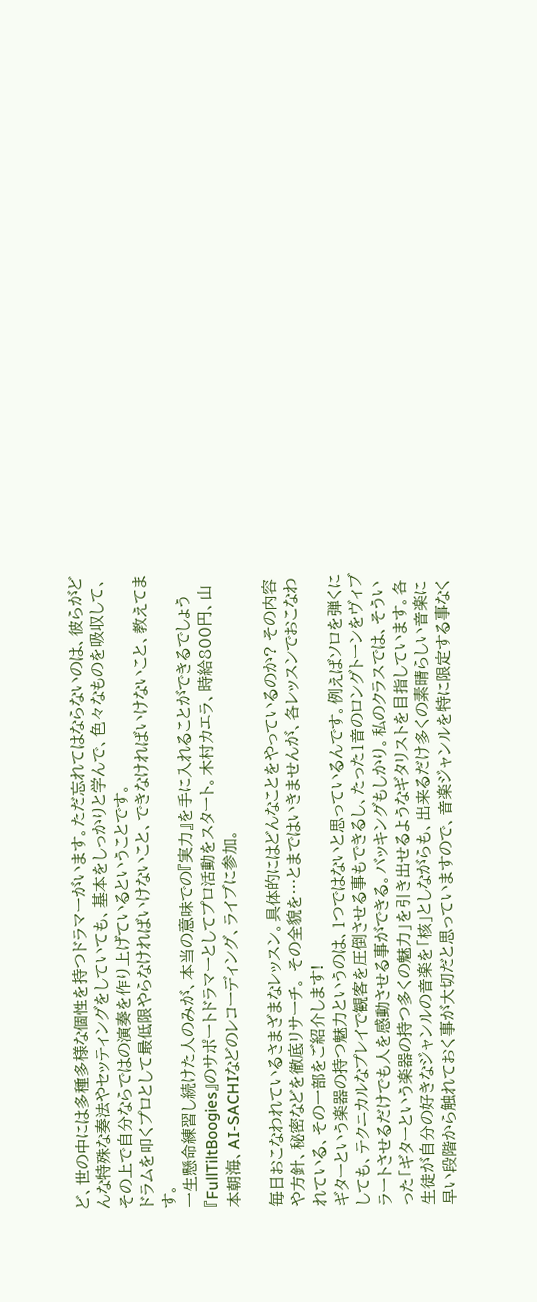ど、世の中には多種多様な個性を持つドラマーがいます。ただ忘れてはならないのは、彼らがどんな特殊な奏法やセッティングをしていても、基本をしっかりと学んで、色々なものを吸収して、その上で自分ならではの演奏を作り上げているということです。
ドラムを叩くプロとして最低限やらなければいけないこと、できなければいけないこと、教えてます。
一生懸命練習し続けた人のみが、本当の意味での『実力』を手に入れることができるでしょう
『FullTiltBoogies』のサポートドラマーとしてプロ活動をスタート。木村カエラ、時給800円、山本朝海、AI-SACHIなどのレコーディング、ライブに参加。

毎日おこなわれているさまざまなレッスン。具体的にはどんなことをやっているのか? その内容や方針、秘密などを徹底リサーチ。 その全貌を…とまではいきませんが、各レッスンでおこなわれている、その一部をご紹介します!
ギターという楽器の持つ魅力というのは、1つではないと思っているんです。例えばソロを弾くにしても、テクニカルなプレイで観客を圧倒させる事もできるし、たった1音のロングトーンをヴィブラートさせるだけでも人を感動させる事ができる。バッキングもしかり。私のクラスでは、そういった「ギターという楽器の持つ多くの魅力」を引き出せるようなギタリストを目指しています。各生徒が自分の好きなジャンルの音楽を「核」としながらも、出来るだけ多くの素晴らしい音楽に早い段階から触れておく事が大切だと思っていますので、音楽ジャンルを特に限定する事なく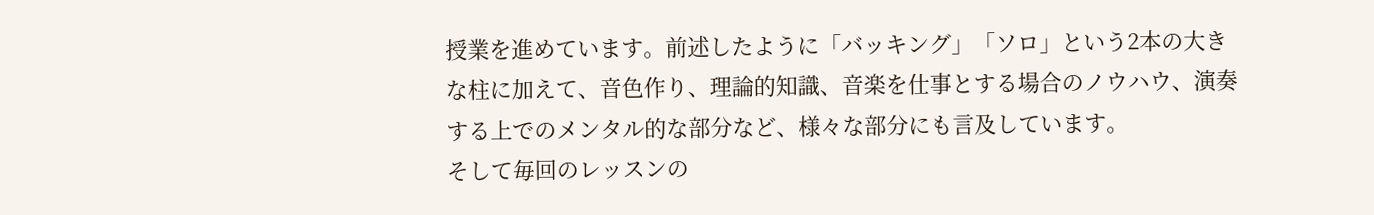授業を進めています。前述したように「バッキング」「ソロ」という2本の大きな柱に加えて、音色作り、理論的知識、音楽を仕事とする場合のノウハウ、演奏する上でのメンタル的な部分など、様々な部分にも言及しています。
そして毎回のレッスンの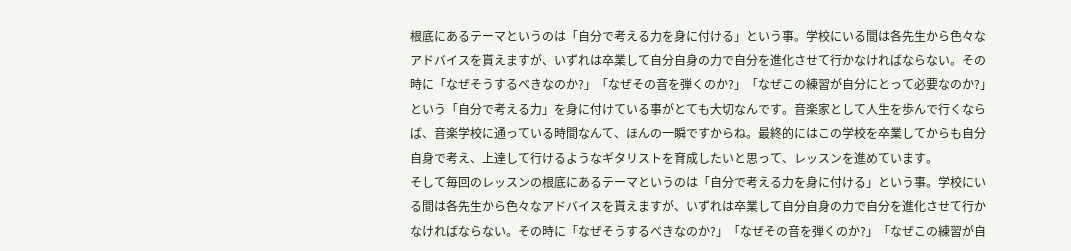根底にあるテーマというのは「自分で考える力を身に付ける」という事。学校にいる間は各先生から色々なアドバイスを貰えますが、いずれは卒業して自分自身の力で自分を進化させて行かなければならない。その時に「なぜそうするべきなのか?」「なぜその音を弾くのか?」「なぜこの練習が自分にとって必要なのか?」という「自分で考える力」を身に付けている事がとても大切なんです。音楽家として人生を歩んで行くならば、音楽学校に通っている時間なんて、ほんの一瞬ですからね。最終的にはこの学校を卒業してからも自分自身で考え、上達して行けるようなギタリストを育成したいと思って、レッスンを進めています。
そして毎回のレッスンの根底にあるテーマというのは「自分で考える力を身に付ける」という事。学校にいる間は各先生から色々なアドバイスを貰えますが、いずれは卒業して自分自身の力で自分を進化させて行かなければならない。その時に「なぜそうするべきなのか?」「なぜその音を弾くのか?」「なぜこの練習が自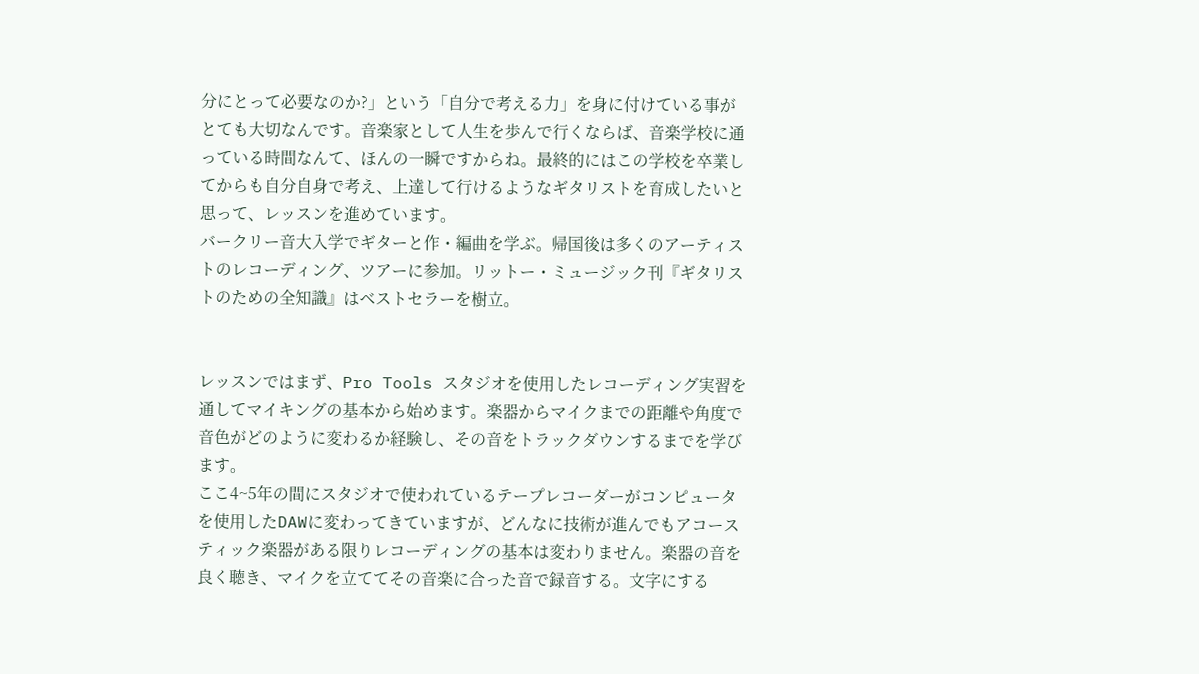分にとって必要なのか?」という「自分で考える力」を身に付けている事がとても大切なんです。音楽家として人生を歩んで行くならば、音楽学校に通っている時間なんて、ほんの一瞬ですからね。最終的にはこの学校を卒業してからも自分自身で考え、上達して行けるようなギタリストを育成したいと思って、レッスンを進めています。
バークリー音大入学でギターと作・編曲を学ぶ。帰国後は多くのアーティストのレコーディング、ツアーに参加。リットー・ミュージック刊『ギタリストのための全知識』はベストセラーを樹立。


レッスンではまず、Pro Tools スタジオを使用したレコーディング実習を通してマイキングの基本から始めます。楽器からマイクまでの距離や角度で音色がどのように変わるか経験し、その音をトラックダウンするまでを学びます。
ここ4~5年の間にスタジオで使われているテープレコーダーがコンピュータを使用したDAWに変わってきていますが、どんなに技術が進んでもアコースティック楽器がある限りレコーディングの基本は変わりません。楽器の音を良く聴き、マイクを立ててその音楽に合った音で録音する。文字にする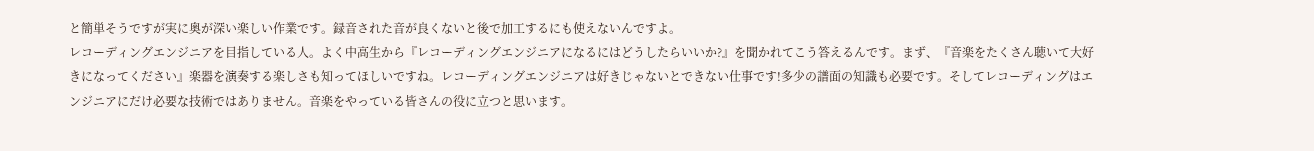と簡単そうですが実に奥が深い楽しい作業です。録音された音が良くないと後で加工するにも使えないんですよ。
レコーディングエンジニアを目指している人。よく中高生から『レコーディングエンジニアになるにはどうしたらいいか?』を聞かれてこう答えるんです。まず、『音楽をたくさん聴いて大好きになってください』楽器を演奏する楽しさも知ってほしいですね。レコーディングエンジニアは好きじゃないとできない仕事です!多少の譜面の知識も必要です。そしてレコーディングはエンジニアにだけ必要な技術ではありません。音楽をやっている皆さんの役に立つと思います。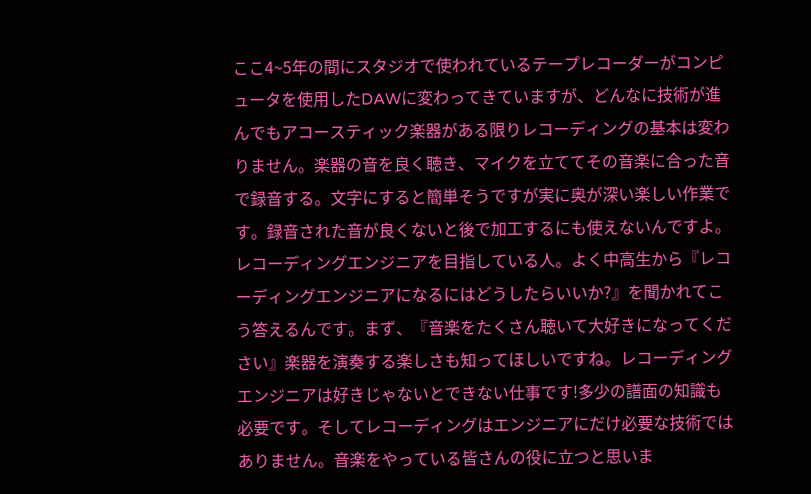ここ4~5年の間にスタジオで使われているテープレコーダーがコンピュータを使用したDAWに変わってきていますが、どんなに技術が進んでもアコースティック楽器がある限りレコーディングの基本は変わりません。楽器の音を良く聴き、マイクを立ててその音楽に合った音で録音する。文字にすると簡単そうですが実に奥が深い楽しい作業です。録音された音が良くないと後で加工するにも使えないんですよ。
レコーディングエンジニアを目指している人。よく中高生から『レコーディングエンジニアになるにはどうしたらいいか?』を聞かれてこう答えるんです。まず、『音楽をたくさん聴いて大好きになってください』楽器を演奏する楽しさも知ってほしいですね。レコーディングエンジニアは好きじゃないとできない仕事です!多少の譜面の知識も必要です。そしてレコーディングはエンジニアにだけ必要な技術ではありません。音楽をやっている皆さんの役に立つと思いま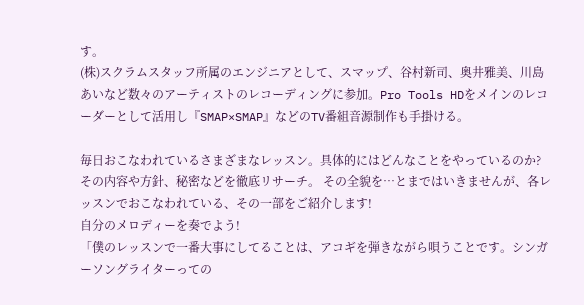す。
(株)スクラムスタッフ所属のエンジニアとして、スマップ、谷村新司、奥井雅美、川島あいなど数々のアーティストのレコーディングに参加。Pro Tools HDをメインのレコーダーとして活用し『SMAP×SMAP』などのTV番組音源制作も手掛ける。

毎日おこなわれているさまざまなレッスン。具体的にはどんなことをやっているのか? その内容や方針、秘密などを徹底リサーチ。 その全貌を…とまではいきませんが、各レッスンでおこなわれている、その一部をご紹介します!
自分のメロディーを奏でよう!
「僕のレッスンで一番大事にしてることは、アコギを弾きながら唄うことです。シンガーソングライターっての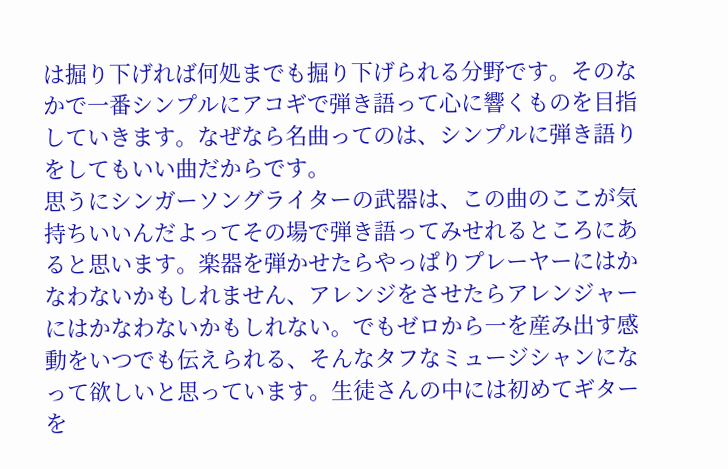は掘り下げれば何処までも掘り下げられる分野です。そのなかで一番シンプルにアコギで弾き語って心に響くものを目指していきます。なぜなら名曲ってのは、シンプルに弾き語りをしてもいい曲だからです。
思うにシンガーソングライターの武器は、この曲のここが気持ちいいんだよってその場で弾き語ってみせれるところにあると思います。楽器を弾かせたらやっぱりプレーヤーにはかなわないかもしれません、アレンジをさせたらアレンジャーにはかなわないかもしれない。でもゼロから一を産み出す感動をいつでも伝えられる、そんなタフなミュージシャンになって欲しいと思っています。生徒さんの中には初めてギターを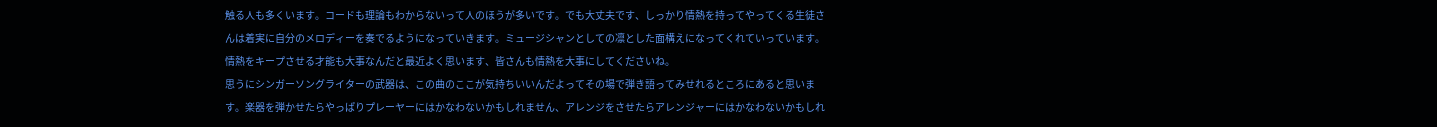触る人も多くいます。コードも理論もわからないって人のほうが多いです。でも大丈夫です、しっかり情熱を持ってやってくる生徒さんは着実に自分のメロディーを奏でるようになっていきます。ミュージシャンとしての凛とした面構えになってくれていっています。情熱をキープさせる才能も大事なんだと最近よく思います、皆さんも情熱を大事にしてくださいね。
思うにシンガーソングライターの武器は、この曲のここが気持ちいいんだよってその場で弾き語ってみせれるところにあると思います。楽器を弾かせたらやっぱりプレーヤーにはかなわないかもしれません、アレンジをさせたらアレンジャーにはかなわないかもしれ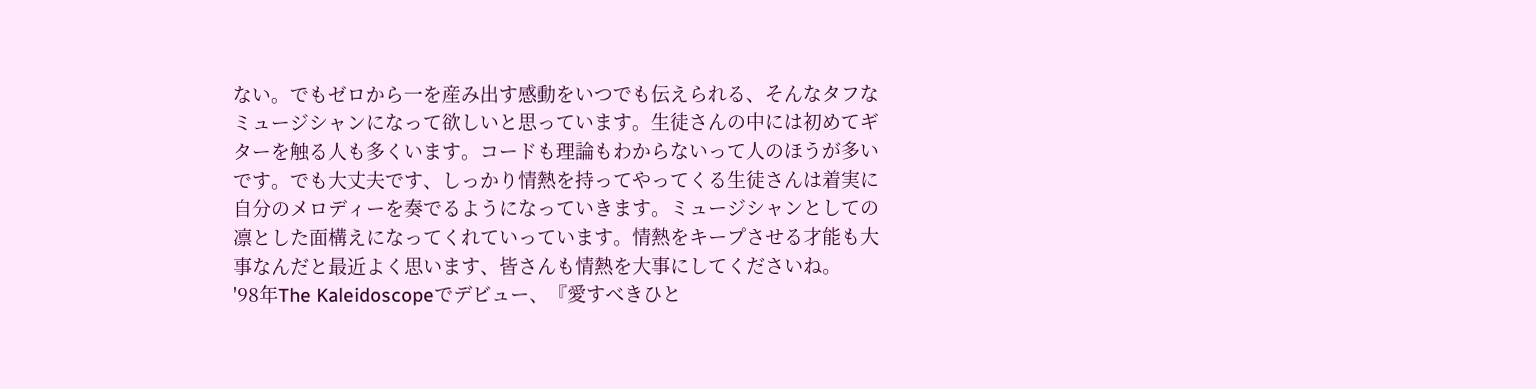ない。でもゼロから一を産み出す感動をいつでも伝えられる、そんなタフなミュージシャンになって欲しいと思っています。生徒さんの中には初めてギターを触る人も多くいます。コードも理論もわからないって人のほうが多いです。でも大丈夫です、しっかり情熱を持ってやってくる生徒さんは着実に自分のメロディーを奏でるようになっていきます。ミュージシャンとしての凛とした面構えになってくれていっています。情熱をキープさせる才能も大事なんだと最近よく思います、皆さんも情熱を大事にしてくださいね。
'98年The Kaleidoscopeでデビュー、『愛すべきひと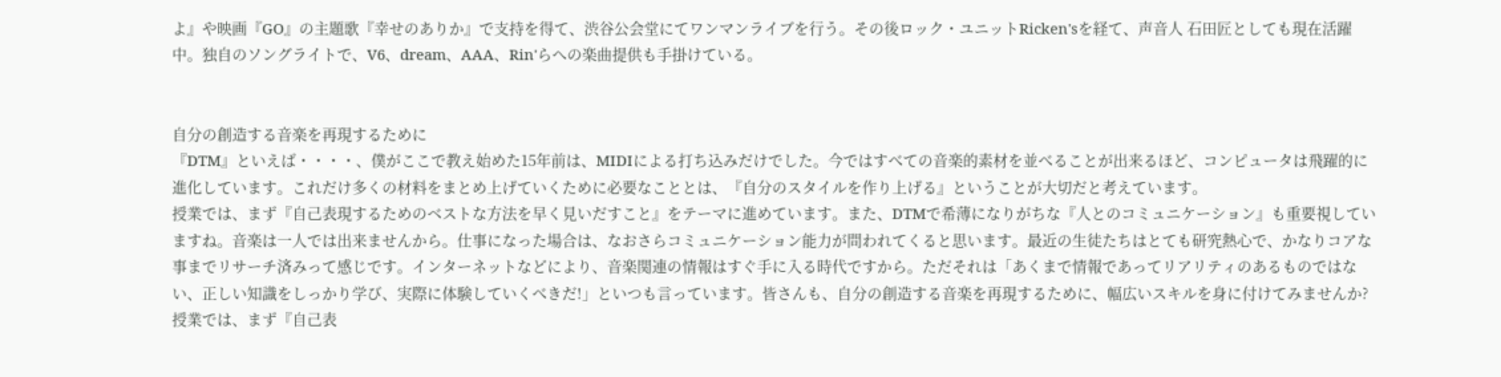よ』や映画『GO』の主題歌『幸せのありか』で支持を得て、渋谷公会堂にてワンマンライブを行う。その後ロック・ユニットRicken'sを経て、声音人 石田匠としても現在活躍中。独自のソングライトで、V6、dream、AAA、Rin'らへの楽曲提供も手掛けている。


自分の創造する音楽を再現するために
『DTM』といえば・・・・、僕がここで教え始めた15年前は、MIDIによる打ち込みだけでした。今ではすべての音楽的素材を並べることが出来るほど、コンピュータは飛躍的に進化しています。これだけ多くの材料をまとめ上げていくために必要なこととは、『自分のスタイルを作り上げる』ということが大切だと考えています。
授業では、まず『自己表現するためのベストな方法を早く見いだすこと』をテーマに進めています。また、DTMで希薄になりがちな『人とのコミュニケーション』も重要視していますね。音楽は一人では出来ませんから。仕事になった場合は、なおさらコミュニケーション能力が問われてくると思います。最近の生徒たちはとても研究熱心で、かなりコアな事までリサーチ済みって感じです。インターネットなどにより、音楽関連の情報はすぐ手に入る時代ですから。ただそれは「あくまで情報であってリアリティのあるものではない、正しい知識をしっかり学び、実際に体験していくべきだ!」といつも言っています。皆さんも、自分の創造する音楽を再現するために、幅広いスキルを身に付けてみませんか?
授業では、まず『自己表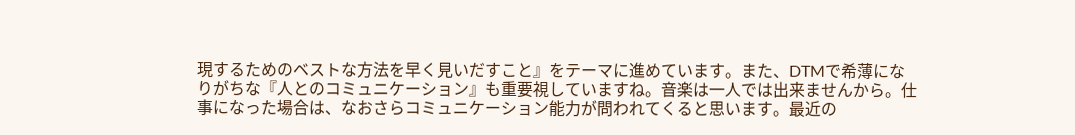現するためのベストな方法を早く見いだすこと』をテーマに進めています。また、DTMで希薄になりがちな『人とのコミュニケーション』も重要視していますね。音楽は一人では出来ませんから。仕事になった場合は、なおさらコミュニケーション能力が問われてくると思います。最近の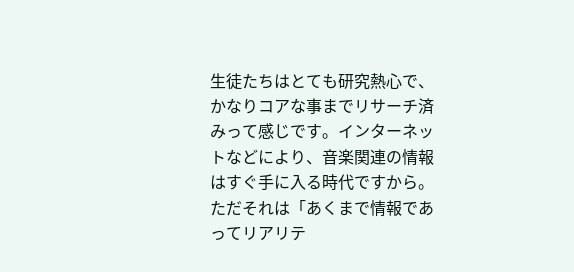生徒たちはとても研究熱心で、かなりコアな事までリサーチ済みって感じです。インターネットなどにより、音楽関連の情報はすぐ手に入る時代ですから。ただそれは「あくまで情報であってリアリテ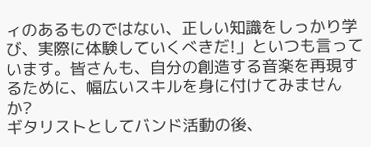ィのあるものではない、正しい知識をしっかり学び、実際に体験していくべきだ!」といつも言っています。皆さんも、自分の創造する音楽を再現するために、幅広いスキルを身に付けてみませんか?
ギタリストとしてバンド活動の後、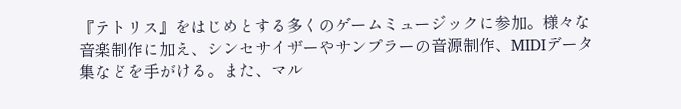『テトリス』をはじめとする多くのゲームミュージックに参加。様々な音楽制作に加え、シンセサイザーやサンプラーの音源制作、MIDIデータ集などを手がける。また、マル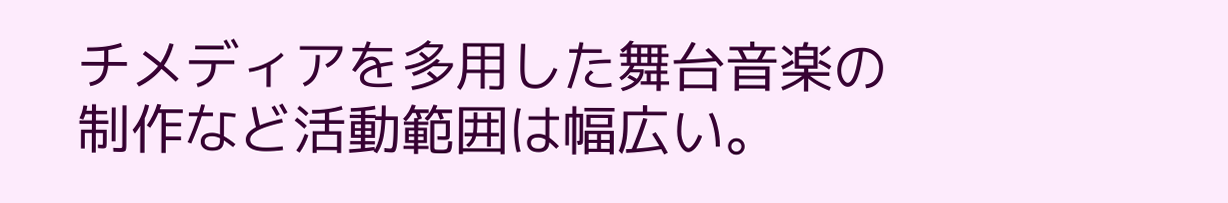チメディアを多用した舞台音楽の制作など活動範囲は幅広い。